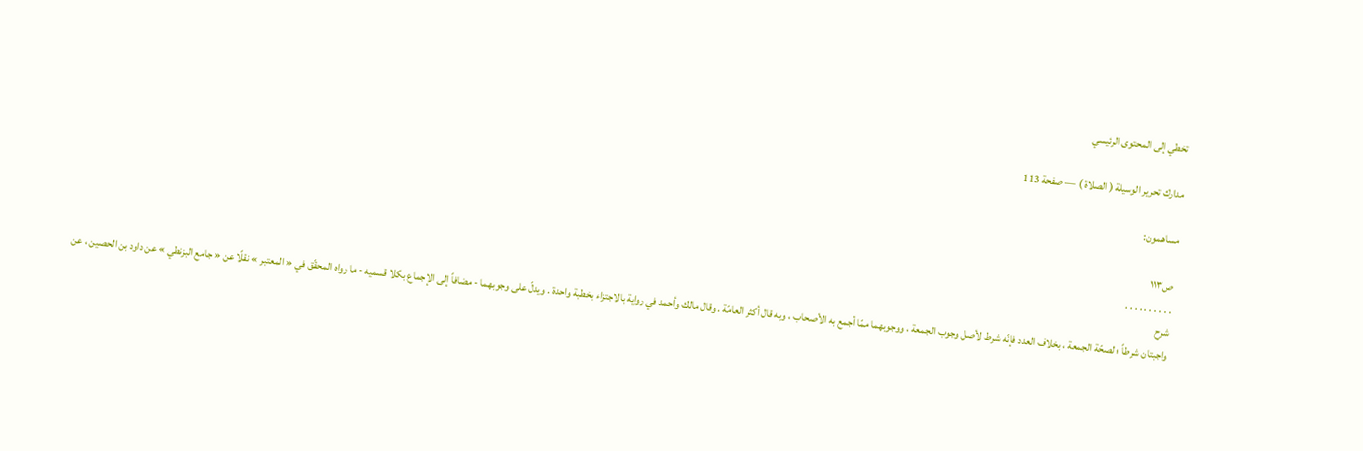تخطي إلى المحتوى الرئيسي

مدارك تحرير الوسيلة ( الصلاة ) — صفحة 113

مساهمون:

ص١١٣
. . . . . . . . . .
شرح
واجبتان شرطاً ؛ لصحّة الجمعة ، بخلاف العدد فإنّه شرط لأصل وجوب الجمعة ، ووجوبهما ممّا أجمع به الأصحاب ، وبه قال أكثر العامّة . وقال مالك وأحمد في رواية بالاجتزاء بخطبة واحدة . ويدلّ على وجوبهما - مضافاً إلى الإجماع بكلا قسميه - ما رواه المحقّق في « المعتبر » نقلًا عن « جامع البزنطي » عن داود بن الحصين ، عن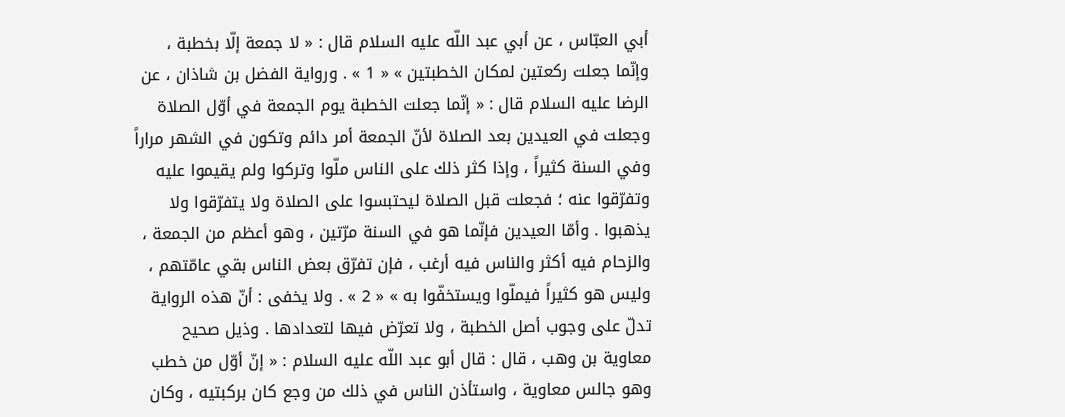أبي العبّاس ، عن أبي عبد اللّه عليه السلام قال : « لا جمعة إلّا بخطبة ، وإنّما جعلت ركعتين لمكان الخطبتين » « 1 » . ورواية الفضل بن شاذان ، عن الرضا عليه السلام قال : « إنّما جعلت الخطبة يوم الجمعة في أوّل الصلاة وجعلت في العيدين بعد الصلاة لأنّ الجمعة أمر دائم وتكون في الشهر مراراً وفي السنة كثيراً ، وإذا كثر ذلك على الناس ملّوا وتركوا ولم يقيموا عليه وتفرّقوا عنه ؛ فجعلت قبل الصلاة ليحتبسوا على الصلاة ولا يتفرّقوا ولا يذهبوا . وأمّا العيدين فإنّما هو في السنة مرّتين ، وهو أعظم من الجمعة ، والزحام فيه أكثر والناس فيه أرغب ، فإن تفرّق بعض الناس بقي عامّتهم ، وليس هو كثيراً فيملّوا ويستخفّوا به » « 2 » . ولا يخفى : أنّ هذه الرواية تدلّ على وجوب أصل الخطبة ، ولا تعرّض فيها لتعدادها . وذيل صحيح معاوية بن وهب ، قال : قال أبو عبد اللّه عليه السلام : « إنّ أوّل من خطب وهو جالس معاوية ، واستأذن الناس في ذلك من وجع كان بركبتيه ، وكان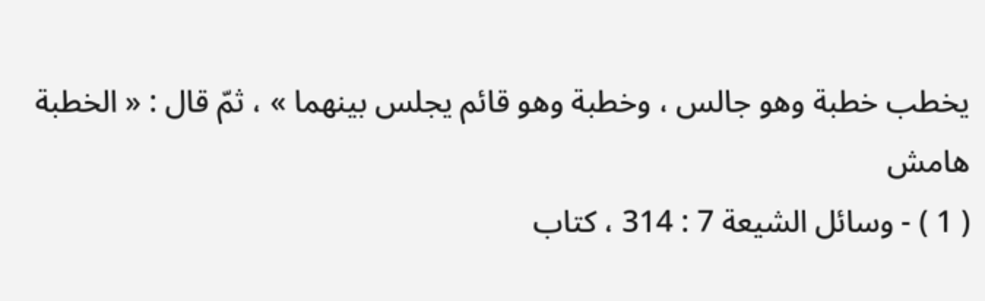يخطب خطبة وهو جالس ، وخطبة وهو قائم يجلس بينهما » ، ثمّ قال : « الخطبة
هامش
( 1 ) - وسائل الشيعة 7 : 314 ، كتاب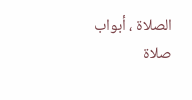الصلاة ، أبواب صلاة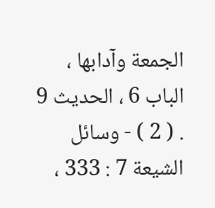الجمعة وآدابها ، الباب 6 ، الحديث 9 . ( 2 ) - وسائل الشيعة 7 : 333 ،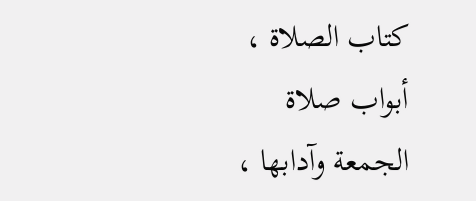كتاب الصلاة ، أبواب صلاة الجمعة وآدابها ،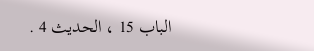الباب 15 ، الحديث 4 .